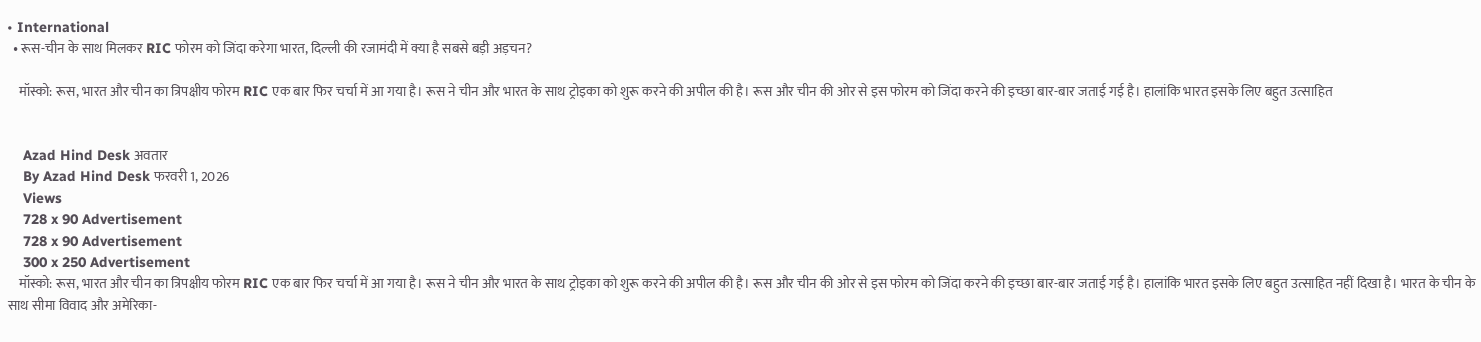• International
  • रूस-चीन के साथ मिलकर RIC फोरम को जिंदा करेगा भारत, दिल्ली की रजामंदी में क्या है सबसे बड़ी अड़चन?

    मॉस्को: रूस, भारत और चीन का त्रिपक्षीय फोरम RIC एक बार फिर चर्चा में आ गया है। रूस ने चीन और भारत के साथ ट्रोइका को शुरू करने की अपील की है। रूस और चीन की ओर से इस फोरम को जिंदा करने की इच्छा बार-बार जताई गई है। हालांकि भारत इसके लिए बहुत उत्साहित


    Azad Hind Desk अवतार
    By Azad Hind Desk फरवरी 1, 2026
    Views
    728 x 90 Advertisement
    728 x 90 Advertisement
    300 x 250 Advertisement
    मॉस्को: रूस, भारत और चीन का त्रिपक्षीय फोरम RIC एक बार फिर चर्चा में आ गया है। रूस ने चीन और भारत के साथ ट्रोइका को शुरू करने की अपील की है। रूस और चीन की ओर से इस फोरम को जिंदा करने की इच्छा बार-बार जताई गई है। हालांकि भारत इसके लिए बहुत उत्साहित नहीं दिखा है। भारत के चीन के साथ सीमा विवाद और अमेरिका-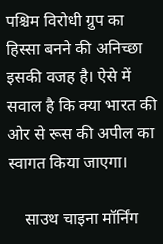पश्चिम विरोधी ग्रुप का हिस्सा बनने की अनिच्छा इसकी वजह है। ऐसे में सवाल है कि क्या भारत की ओर से रूस की अपील का स्वागत किया जाएगा।

    साउथ चाइना मॉर्निंग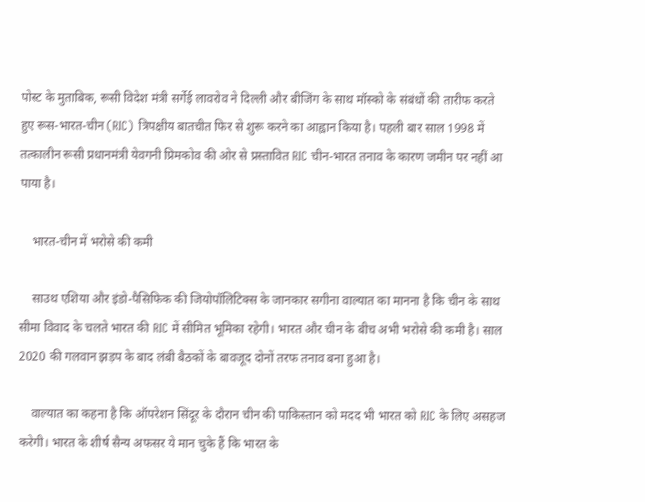पोस्ट के मुताबिक, रूसी विदेश मंत्री सर्गेई लावरोव ने दिल्ली और बीजिंग के साथ मॉस्को के संबंधों की तारीफ करते हुए रूस-भारत-चीन (RIC) त्रिपक्षीय बातचीत फिर से शुरू करने का आह्वान किया है। पहली बार साल 1998 में तत्कालीन रूसी प्रधानमंत्री येवगनी प्रिमकोव की ओर से प्रस्तावित RIC चीन-भारत तनाव के कारण जमीन पर नहीं आ पाया है।

    भारत-चीन में भरोसे की कमी

    साउथ एशिया और इंडो-पैसिफिक की जियोपॉलिटिक्स के जानकार सगीना वाल्यात का मानना है कि चीन के साथ सीमा विवाद के चलते भारत की RIC में सीमित भूमिका रहेगी। भारत और चीन के बीच अभी भरोसे की कमी है। साल 2020 की गलवान झड़प के बाद लंबी बैठकों के बावजूद दोनों तरफ तनाव बना हुआ है।

    वाल्यात का कहना है कि ऑपरेशन सिंदूर के दौरान चीन की पाकिस्तान को मदद भी भारत को RIC के लिए असहज करेगी। भारत के शीर्ष सैन्य अफसर ये मान चुके हैं कि भारत के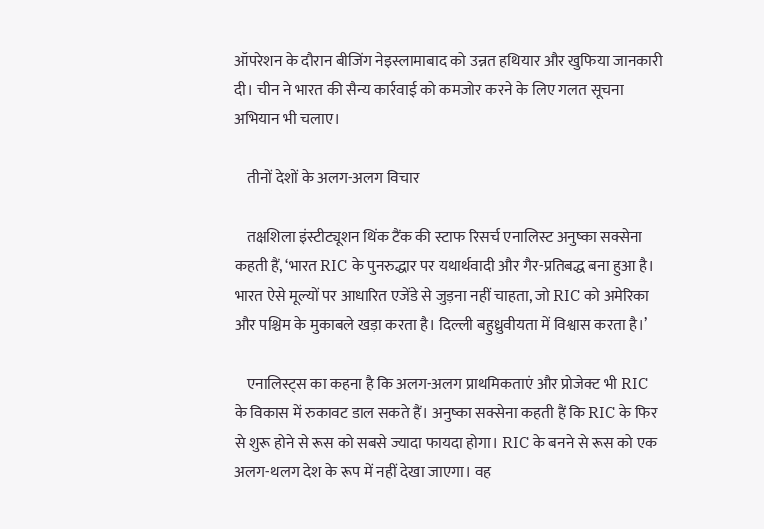ऑपरेशन के दौरान बीजिंग नेइस्लामाबाद को उन्नत हथियार और खुफिया जानकारी दी। चीन ने भारत की सैन्य कार्रवाई को कमजोर करने के लिए गलत सूचना अभियान भी चलाए।

    तीनों देशों के अलग-अलग विचार

    तक्षशिला इंस्टीट्यूशन थिंक टैंक की स्टाफ रिसर्च एनालिस्ट अनुष्का सक्सेना कहती हैं, ‘भारत RIC के पुनरुद्धार पर यथार्थवादी और गैर-प्रतिबद्ध बना हुआ है। भारत ऐसे मूल्यों पर आधारित एजेंडे से जुड़ना नहीं चाहता, जो RIC को अमेरिका और पश्चिम के मुकाबले खड़ा करता है। दिल्ली बहुध्रुवीयता में विश्वास करता है।’

    एनालिस्ट्स का कहना है कि अलग-अलग प्राथमिकताएं और प्रोजेक्ट भी RIC के विकास में रुकावट डाल सकते हैं। अनुष्का सक्सेना कहती हैं कि RIC के फिर से शुरू होने से रूस को सबसे ज्यादा फायदा होगा। RIC के बनने से रूस को एक अलग-थलग देश के रूप में नहीं देखा जाएगा। वह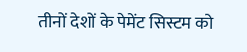तीनों देशों के पेमेंट सिस्टम को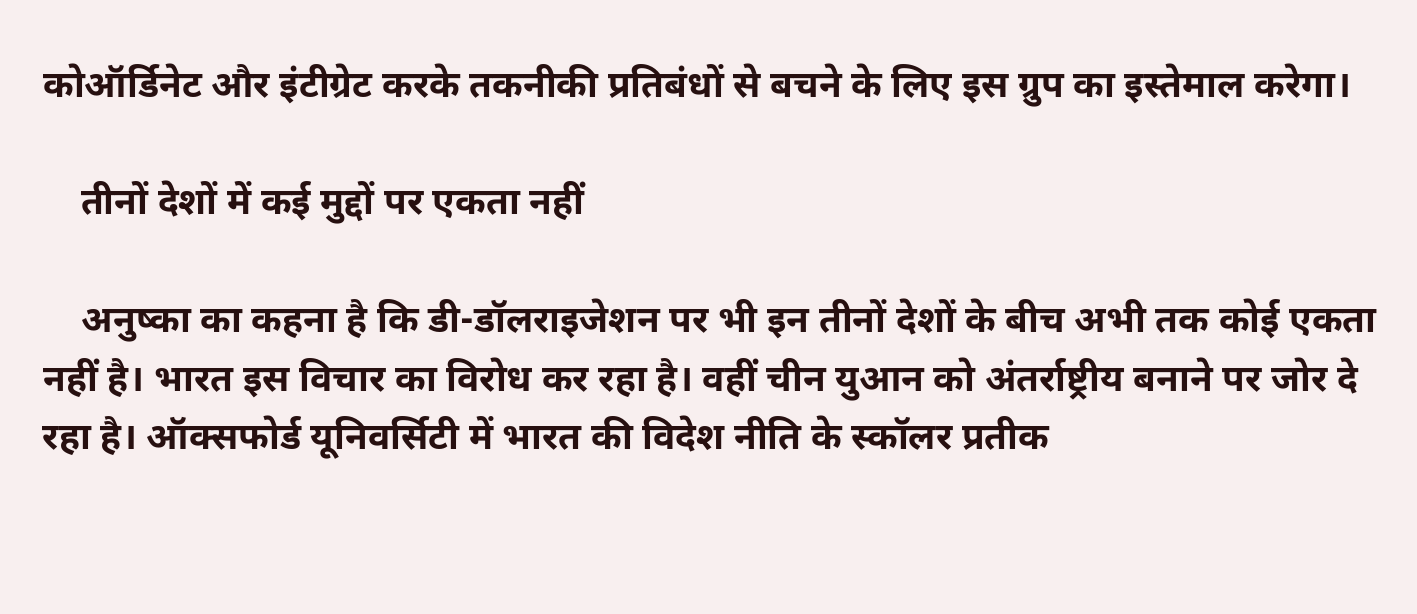कोऑर्डिनेट और इंटीग्रेट करके तकनीकी प्रतिबंधों से बचने के लिए इस ग्रुप का इस्तेमाल करेगा।

    तीनों देशों में कई मुद्दों पर एकता नहीं

    अनुष्का का कहना है कि डी-डॉलराइजेशन पर भी इन तीनों देशों के बीच अभी तक कोई एकता नहीं है। भारत इस विचार का विरोध कर रहा है। वहीं चीन युआन को अंतर्राष्ट्रीय बनाने पर जोर दे रहा है। ऑक्सफोर्ड यूनिवर्सिटी में भारत की विदेश नीति के स्कॉलर प्रतीक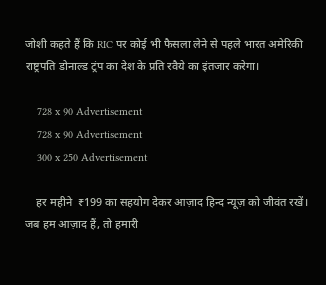जोशी कहते हैं कि RIC पर कोई भी फैसला लेने से पहले भारत अमेरिकी राष्ट्रपति डोनाल्ड ट्रंप का देश के प्रति रवैये का इंतजार करेगा।

    728 x 90 Advertisement
    728 x 90 Advertisement
    300 x 250 Advertisement

    हर महीने  ₹199 का सहयोग देकर आज़ाद हिन्द न्यूज़ को जीवंत रखें। जब हम आज़ाद हैं, तो हमारी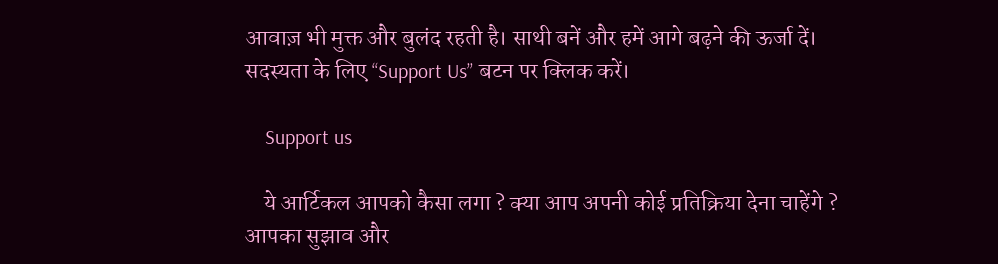आवाज़ भी मुक्त और बुलंद रहती है। साथी बनें और हमें आगे बढ़ने की ऊर्जा दें। सदस्यता के लिए “Support Us” बटन पर क्लिक करें।

    Support us

    ये आर्टिकल आपको कैसा लगा ? क्या आप अपनी कोई प्रतिक्रिया देना चाहेंगे ? आपका सुझाव और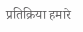प्रतिक्रिया हमारे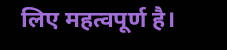लिए महत्वपूर्ण है।